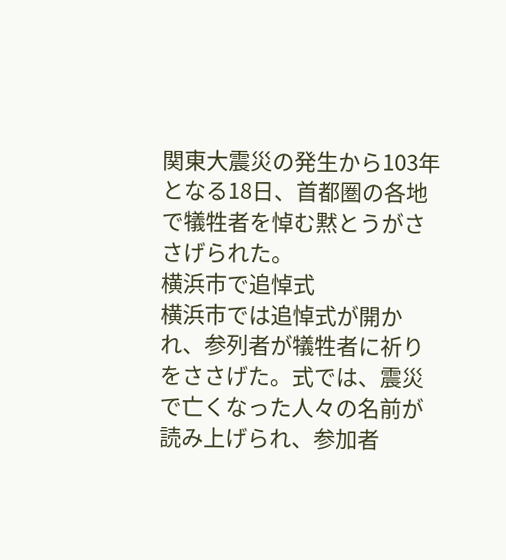関東大震災の発生から103年となる18日、首都圏の各地で犠牲者を悼む黙とうがささげられた。
横浜市で追悼式
横浜市では追悼式が開かれ、参列者が犠牲者に祈りをささげた。式では、震災で亡くなった人々の名前が読み上げられ、参加者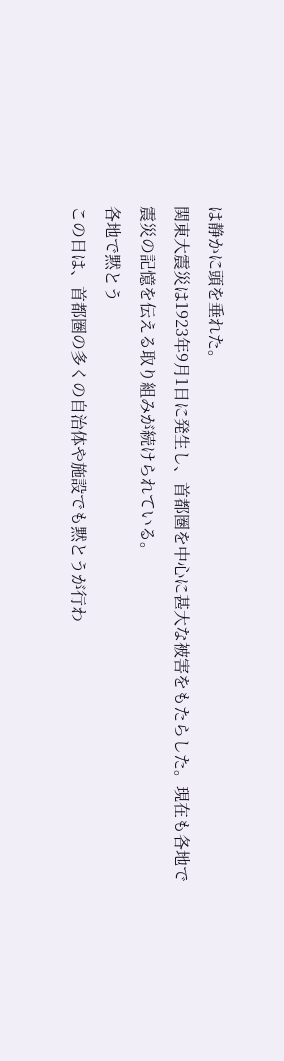は静かに頭を垂れた。
関東大震災は1923年9月1日に発生し、首都圏を中心に甚大な被害をもたらした。現在も各地で震災の記憶を伝える取り組みが続けられている。
各地で黙とう
この日は、首都圏の多くの自治体や施設でも黙とうが行わ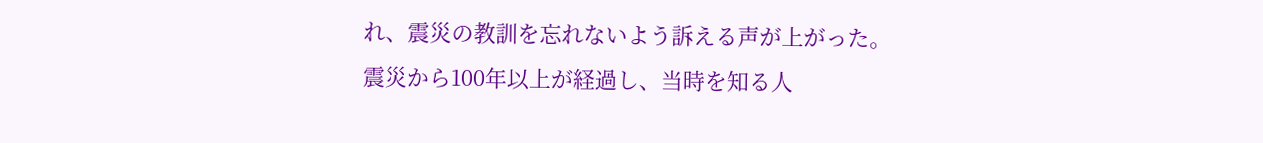れ、震災の教訓を忘れないよう訴える声が上がった。
震災から100年以上が経過し、当時を知る人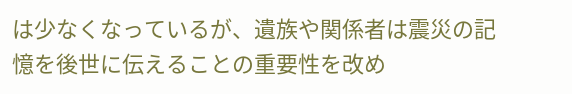は少なくなっているが、遺族や関係者は震災の記憶を後世に伝えることの重要性を改め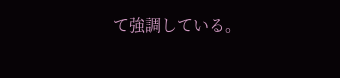て強調している。